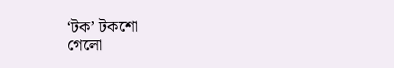‘টক’ টকশো
গেলো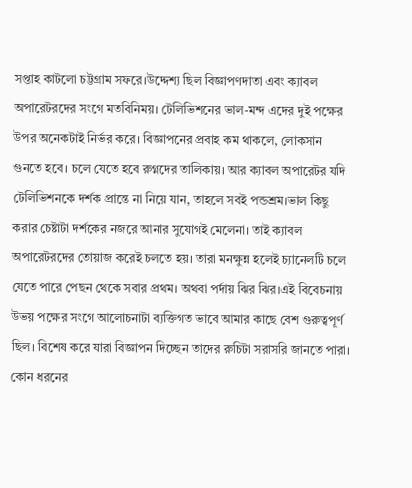সপ্তাহ কাটলো চট্টগ্রাম সফরে।উদ্দেশ্য ছিল বিজ্ঞাপণদাতা এবং ক্যাবল অপারেটরদের সংগে মতবিনিময়। টেলিভিশনের ভাল-মন্দ এদের দুই পক্ষের উপর অনেকটাই নির্ভর করে। বিজ্ঞাপনের প্রবাহ কম থাকলে, লোকসান গুনতে হবে। চলে যেতে হবে রুগ্নদের তালিকায়। আর ক্যাবল অপারেটর যদি টেলিভিশনকে দর্শক প্রান্তে না নিয়ে যান, তাহলে সবই পন্ডশ্রম।ভাল কিছু করার চেষ্টাটা দর্শকের নজরে আনার সুযোগই মেলেনা। তাই ক্যাবল অপারেটরদের তোয়াজ করেই চলতে হয়। তারা মনক্ষুন্ন হলেই চ্যানেলটি চলে যেতে পারে পেছন থেকে সবার প্রথম। অথবা পর্দায় ঝির ঝির।এই বিবেচনায় উভয় পক্ষের সংগে আলোচনাটা ব্যক্তিগত ভাবে আমার কাছে বেশ গুরুত্বপূর্ণ ছিল। বিশেষ করে যারা বিজ্ঞাপন দিচ্ছেন তাদের রুচিটা সরাসরি জানতে পারা। কোন ধরনের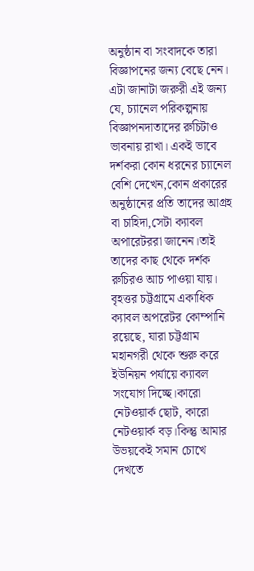অনুষ্ঠান বা সংবাদকে তারা বিজ্ঞাপনের জন্য বেছে নেন। এটা জানাটা জরুরী এই জন্য যে, চ্যানেল পরিকল্পনায় বিজ্ঞাপনদাতাদের রুচিটাও ভাবনায় রাখা। একই ভাবে দর্শকরা কোন ধরনের চ্যানেল বেশি দেখেন,কোন প্রকারের অনুষ্ঠানের প্রতি তাদের আগ্রহ বা চাহিদা,সেটা ক্যাবল অপারেটররা জানেন।তাই তাদের কাছ থেকে দর্শক রুচিরও আচ পাওয়া যায়।
বৃহত্তর চট্টগ্রামে একাধিক ক্যাবল অপরেটর কোম্পানি রয়েছে, যারা চট্টগ্রাম মহানগরী থেকে শুরু করে ইউনিয়ন পর্যায়ে ক্যাবল সংযোগ দিচ্ছে।কারো নেটওয়ার্ক ছোট, কারো নেটওয়ার্ক বড়।কিন্তু আমার উভয়কেই সমান চোখে দেখতে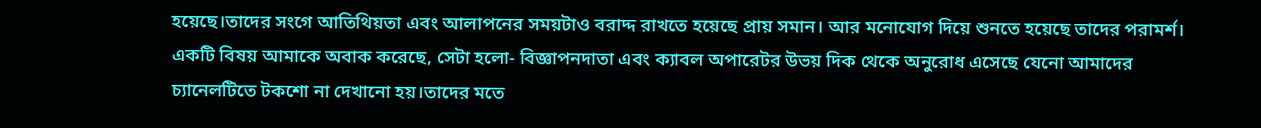হয়েছে।তাদের সংগে আতিথিয়তা এবং আলাপনের সময়টাও বরাদ্দ রাখতে হয়েছে প্রায় সমান। আর মনোযোগ দিয়ে শুনতে হয়েছে তাদের পরামর্শ। একটি বিষয় আমাকে অবাক করেছে, সেটা হলো- বিজ্ঞাপনদাতা এবং ক্যাবল অপারেটর উভয় দিক থেকে অনুরোধ এসেছে যেনো আমাদের চ্যানেলটিতে টকশো না দেখানো হয়।তাদের মতে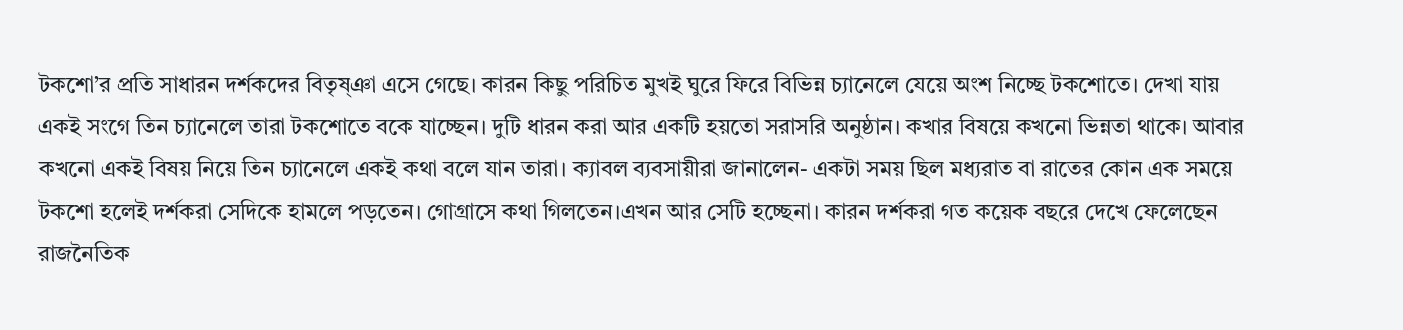টকশো’র প্রতি সাধারন দর্শকদের বিতৃষ্ঞা এসে গেছে। কারন কিছু পরিচিত মুখই ঘুরে ফিরে বিভিন্ন চ্যানেলে যেয়ে অংশ নিচ্ছে টকশোতে। দেখা যায় একই সংগে তিন চ্যানেলে তারা টকশোতে বকে যাচ্ছেন। দুটি ধারন করা আর একটি হয়তো সরাসরি অনুষ্ঠান। কখার বিষয়ে কখনো ভিন্নতা থাকে। আবার কখনো একই বিষয় নিয়ে তিন চ্যানেলে একই কথা বলে যান তারা। ক্যাবল ব্যবসায়ীরা জানালেন- একটা সময় ছিল মধ্যরাত বা রাতের কোন এক সময়ে টকশো হলেই দর্শকরা সেদিকে হামলে পড়তেন। গোগ্রাসে কথা গিলতেন।এখন আর সেটি হচ্ছেনা। কারন দর্শকরা গত কয়েক বছরে দেখে ফেলেছেন রাজনৈতিক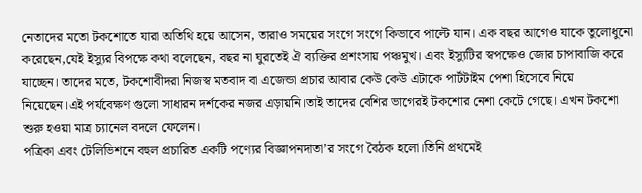নেতাদের মতো টকশোতে যারা অতিথি হয়ে আসেন, তারাও সময়ের সংগে সংগে কিভাবে পাল্টে যান। এক বছর আগেও যাকে তুলোধুনো করেছেন,যেই ইস্যুর বিপক্ষে কথা বলেছেন, বছর না ঘুরতেই ঐ ব্যক্তির প্রশংসায় পঞ্চমুখ। এবং ইস্যুটির স্বপক্ষেও জোর চাপাবাজি করে যাচ্ছেন। তাদের মতে, টকশোবীদরা নিজস্ব মতবাদ বা এজেন্ডা প্রচার আবার কেউ কেউ এটাকে পার্টটাইম পেশা হিসেবে নিয়ে নিয়েছেন।এই পর্যবেক্ষণ গুলো সাধারন দর্শকের নজর এড়ায়নি।তাই তাদের বেশির ভাগেরই টকশোর নেশা কেটে গেছে। এখন টকশো শুরু হওয়া মাত্র চ্যানেল বদলে ফেলেন।
পত্রিকা এবং টেলিভিশনে বহুল প্রচারিত একটি পণ্যের বিজ্ঞাপনদাতা’র সংগে বৈঠক হলো।তিনি প্রথমেই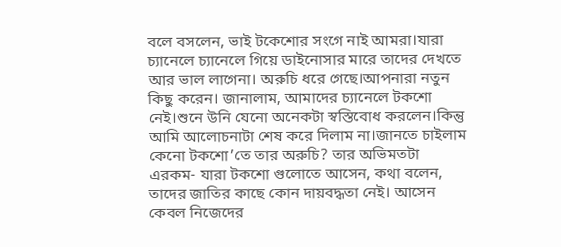বলে বসলেন, ভাই টকেশোর সংগে নাই আমরা।যারা চ্যানেলে চ্যানেলে গিয়ে ডাইনোসার মারে তাদের দেখতে আর ভাল লাগেনা। অরুচি ধরে গেছে।আপনারা নতুন কিছু করেন। জানালাম, আমাদের চ্যানেলে টকশো নেই।শুনে উনি যেনো অনেকটা স্বস্তিবোধ করলেন।কিন্তু আমি আলোচনাটা শেষ করে দিলাম না।জানতে চাইলাম কেনো টকশো’তে তার অরুচি? তার অভিমতটা এরকম- যারা টকশো গুলোতে আসেন, কথা বলেন, তাদের জাতির কাছে কোন দায়বদ্ধতা নেই। আসেন কেবল নিজেদের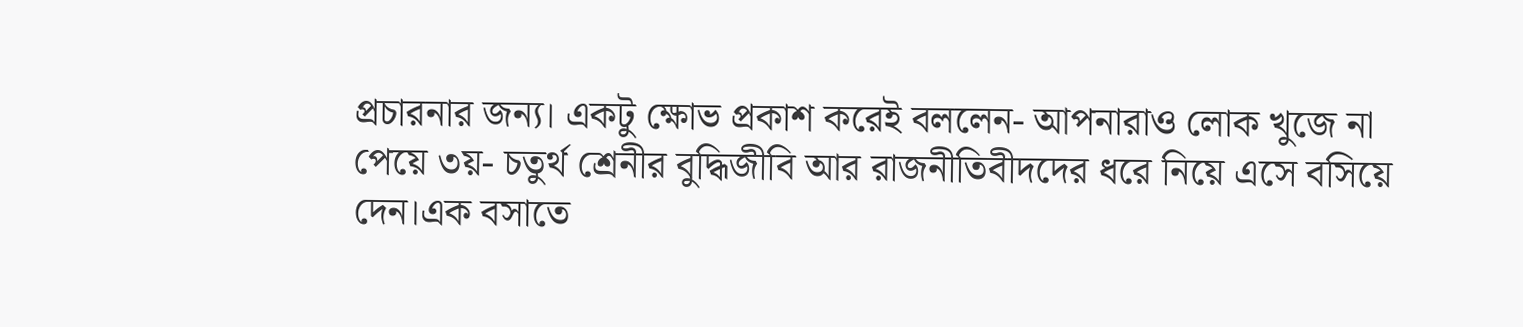প্রচারনার জন্য। একটু ক্ষোভ প্রকাশ করেই বললেন- আপনারাও লোক খুজে না পেয়ে ৩য়- চতুর্থ শ্রেনীর বুদ্ধিজীবি আর রাজনীতিবীদদের ধরে নিয়ে এসে বসিয়ে দেন।এক বসাতে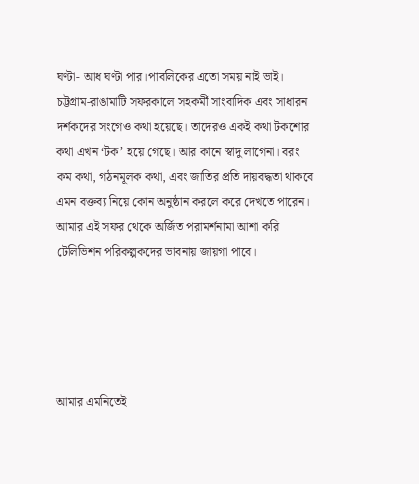ঘণ্টা- আধ ঘণ্টা পার।পাবলিকের এতো সময় নাই ভাই।
চট্টগ্রাম-রাঙামাটি সফরকালে সহকর্মী সাংবাদিক এবং সাধারন দর্শকদের সংগেও কথা হয়েছে। তাদেরও একই কথা টকশোর কথা এখন ‘টক’ হয়ে গেছে। আর কানে স্বাদু লাগেনা। বরং কম কথা, গঠনমূলক কথা, এবং জাতির প্রতি দায়বদ্ধতা থাকবে এমন বক্তব্য নিয়ে কোন অনুষ্ঠান করলে করে দেখতে পারেন। আমার এই সফর থেকে অর্জিত পরামর্শনামা আশা করি টেলিভিশন পরিকল্পকদের ভাবনায় জায়গা পাবে।





আমার এমনিতেই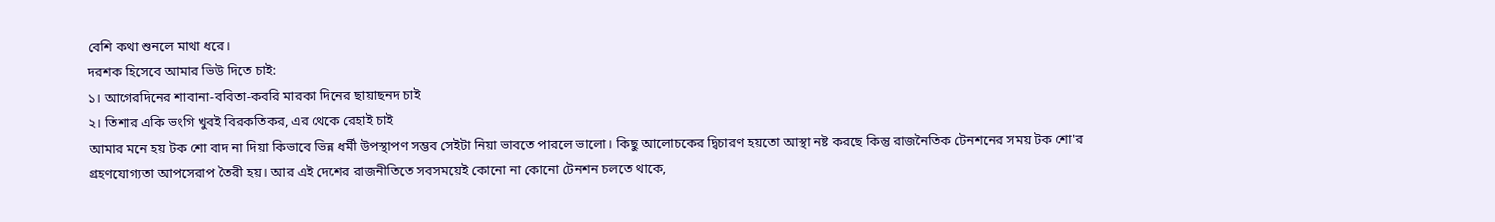বেশি কথা শুনলে মাথা ধরে।
দরশক হিসেবে আমার ভিউ দিতে চাই:
১। আগেরদিনের শাবানা-ববিতা-কবরি মারকা দিনের ছায়াছনদ চাই
২। তিশার একি ভংগি খুবই বিরকতিকর, এর থেকে রেহাই চাই
আমার মনে হয় টক শো বাদ না দিয়া কিভাবে ভিন্ন ধর্মী উপস্থাপণ সম্ভব সেইটা নিয়া ভাবতে পারলে ভালো। কিছু আলোচকের দ্বিচারণ হয়তো আস্থা নষ্ট করছে কিন্তু রাজনৈতিক টেনশনের সময় টক শো'র গ্রহণযোগ্যতা আপসেরাপ তৈরী হয়। আর এই দেশের রাজনীতিতে সবসময়েই কোনো না কোনো টেনশন চলতে থাকে,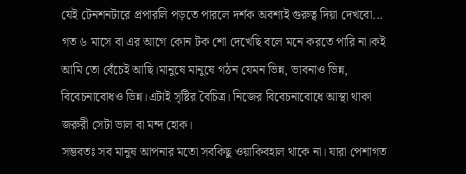যেই টেনশনটারে প্রপারলি পড়তে পারলে দর্শক অবশ্যই গুরুত্ব দিয়া দেখবো...
গত ৬ মাসে বা এর আগে কোন টক শো দেখেছি বলে মনে করতে পারি না।কই আমি তো বেঁচেই আছি।মানুষে মানুষে গঠন যেমন ভিন্ন, ভাবনাও ভিন্ন, বিবেচনাবোধও ভিন্ন।এটাই সৃষ্টির বৈচিত্র। নিজের বিবেচনাবোধে আস্থা থাকা জরুরী সেটা ভাল বা মন্দ হোক।
সম্ভবতঃ সব মানুষ আপনার মতো সবকিছু ওয়াকিবহাল থাকে না। যারা পেশাগত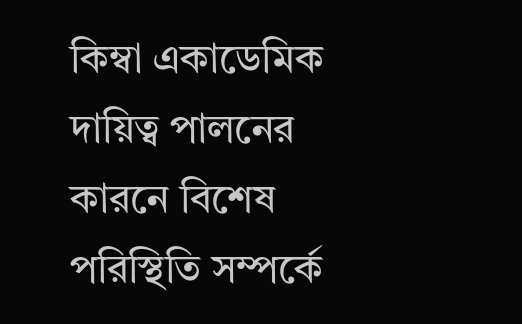কিম্বা একাডেমিক দায়িত্ব পালনের কারনে বিশেষ পরিস্থিতি সম্পর্কে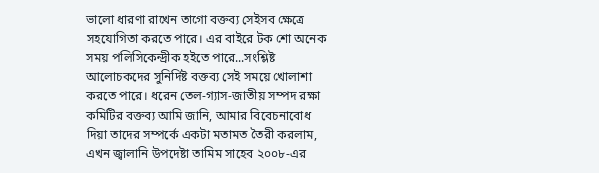ভালো ধারণা রাখেন তাগো বক্তব্য সেইসব ক্ষেত্রে সহযোগিতা করতে পারে। এর বাইরে টক শো অনেক সময় পলিসিকেন্দ্রীক হইতে পারে...সংশ্লিষ্ট আলোচকদের সুনির্দিষ্ট বক্তব্য সেই সময়ে খোলাশা করতে পারে। ধরেন তেল-গ্যাস-জাতীয় সম্পদ রক্ষা কমিটির বক্তব্য আমি জানি, আমার বিবেচনাবোধ দিয়া তাদের সম্পর্কে একটা মতামত তৈরী করলাম, এখন জ্বালানি উপদেষ্টা তামিম সাহেব ২০০৮-এর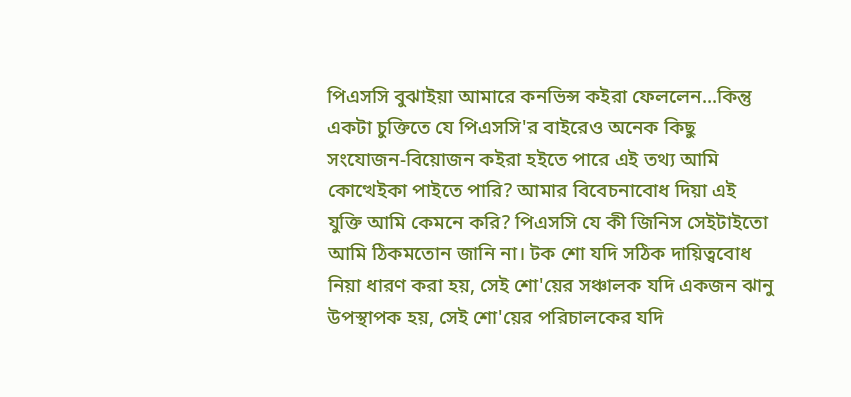পিএসসি বুঝাইয়া আমারে কনভিন্স কইরা ফেললেন...কিন্তু একটা চুক্তিতে যে পিএসসি'র বাইরেও অনেক কিছু সংযোজন-বিয়োজন কইরা হইতে পারে এই তথ্য আমি কোত্থেইকা পাইতে পারি? আমার বিবেচনাবোধ দিয়া এই যুক্তি আমি কেমনে করি? পিএসসি যে কী জিনিস সেইটাইতো আমি ঠিকমতোন জানি না। টক শো যদি সঠিক দায়িত্ববোধ নিয়া ধারণ করা হয়, সেই শো'য়ের সঞ্চালক যদি একজন ঝানু উপস্থাপক হয়, সেই শো'য়ের পরিচালকের যদি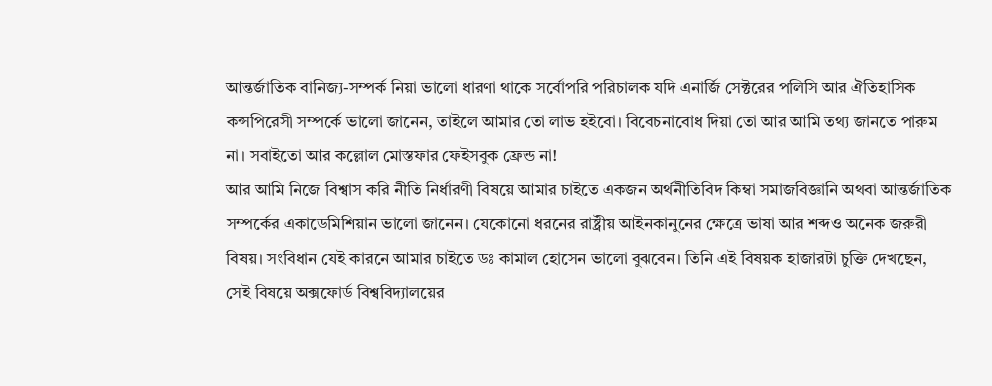আন্তর্জাতিক বানিজ্য-সম্পর্ক নিয়া ভালো ধারণা থাকে সর্বোপরি পরিচালক যদি এনার্জি সেক্টরের পলিসি আর ঐতিহাসিক কন্সপিরেসী সম্পর্কে ভালো জানেন, তাইলে আমার তো লাভ হইবো। বিবেচনাবোধ দিয়া তো আর আমি তথ্য জানতে পারুম না। সবাইতো আর কল্লোল মোস্তফার ফেইসবুক ফ্রেন্ড না!
আর আমি নিজে বিশ্বাস করি নীতি নির্ধারণী বিষয়ে আমার চাইতে একজন অর্থনীতিবিদ কিম্বা সমাজবিজ্ঞানি অথবা আন্তর্জাতিক সম্পর্কের একাডেমিশিয়ান ভালো জানেন। যেকোনো ধরনের রাষ্ট্রীয় আইনকানুনের ক্ষেত্রে ভাষা আর শব্দও অনেক জরুরী বিষয়। সংবিধান যেই কারনে আমার চাইতে ডঃ কামাল হোসেন ভালো বুঝবেন। তিনি এই বিষয়ক হাজারটা চুক্তি দেখছেন, সেই বিষয়ে অক্সফোর্ড বিশ্ববিদ্যালয়ের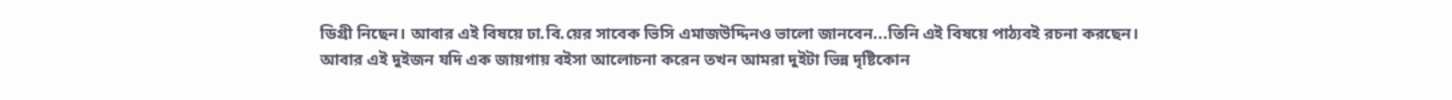ডিগ্রী নিছেন। আবার এই বিষয়ে ঢা.বি.য়ের সাবেক ভিসি এমাজউদ্দিনও ভালো জানবেন...তিনি এই বিষয়ে পাঠ্যবই রচনা করছেন। আবার এই দুইজন যদি এক জায়গায় বইসা আলোচনা করেন তখন আমরা দুইটা ভিন্ন দৃষ্টিকোন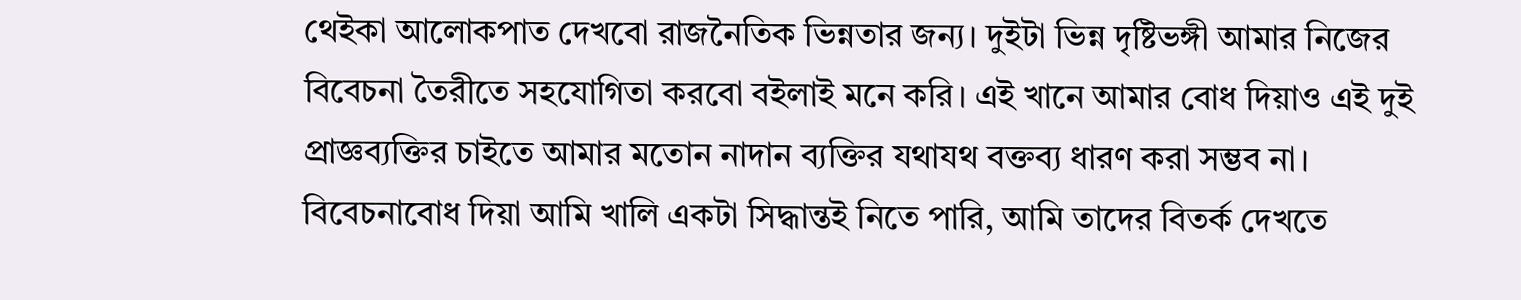থেইকা আলোকপাত দেখবো রাজনৈতিক ভিন্নতার জন্য। দুইটা ভিন্ন দৃষ্টিভঙ্গী আমার নিজের বিবেচনা তৈরীতে সহযোগিতা করবো বইলাই মনে করি। এই খানে আমার বোধ দিয়াও এই দুই প্রাজ্ঞব্যক্তির চাইতে আমার মতোন নাদান ব্যক্তির যথাযথ বক্তব্য ধারণ করা সম্ভব না। বিবেচনাবোধ দিয়া আমি খালি একটা সিদ্ধান্তই নিতে পারি, আমি তাদের বিতর্ক দেখতে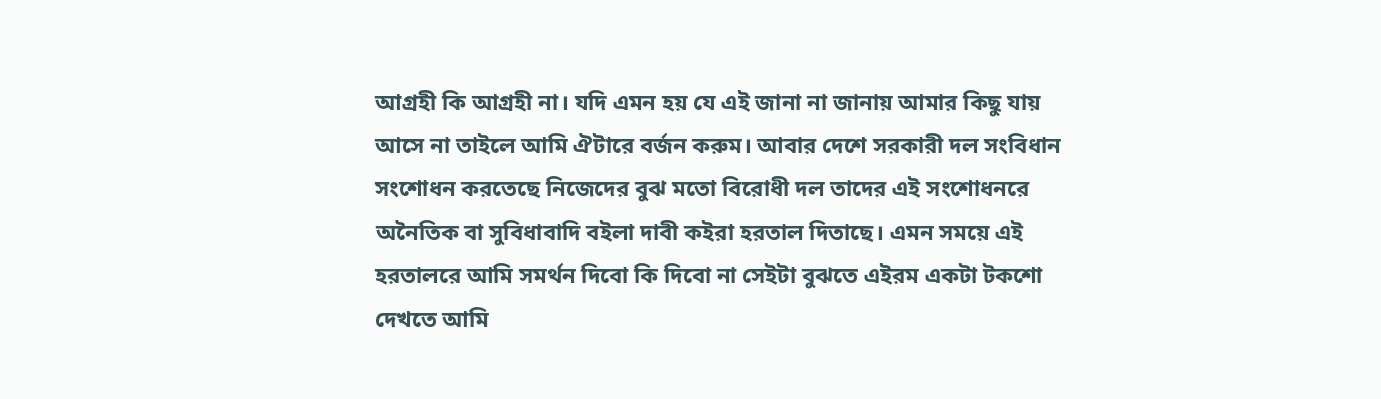আগ্রহী কি আগ্রহী না। যদি এমন হয় যে এই জানা না জানায় আমার কিছু যায় আসে না তাইলে আমি ঐটারে বর্জন করুম। আবার দেশে সরকারী দল সংবিধান সংশোধন করতেছে নিজেদের বুঝ মতো বিরোধী দল তাদের এই সংশোধনরে অনৈতিক বা সুবিধাবাদি বইলা দাবী কইরা হরতাল দিতাছে। এমন সময়ে এই হরতালরে আমি সমর্থন দিবো কি দিবো না সেইটা বুঝতে এইরম একটা টকশো দেখতে আমি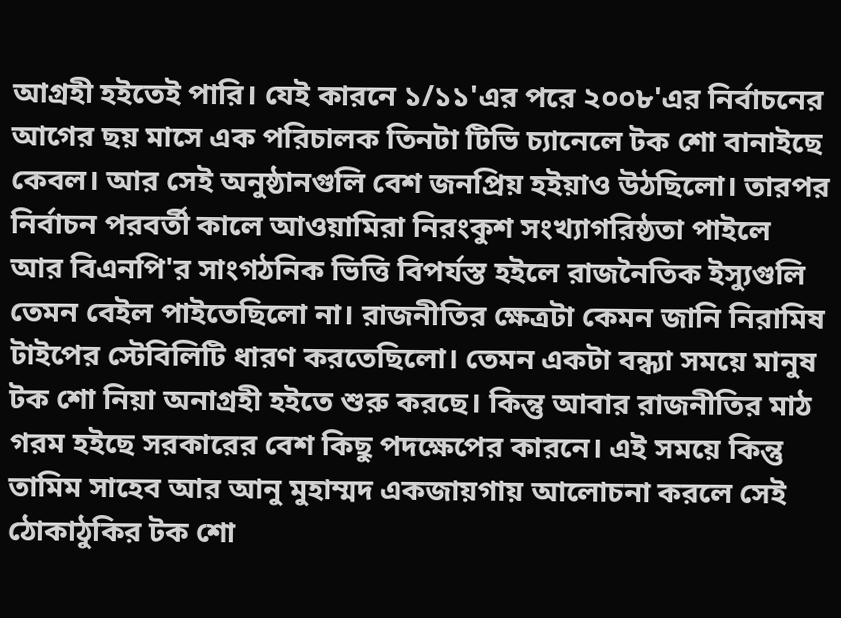আগ্রহী হইতেই পারি। যেই কারনে ১/১১'এর পরে ২০০৮'এর নির্বাচনের আগের ছয় মাসে এক পরিচালক তিনটা টিভি চ্যানেলে টক শো বানাইছে কেবল। আর সেই অনুষ্ঠানগুলি বেশ জনপ্রিয় হইয়াও উঠছিলো। তারপর নির্বাচন পরবর্তী কালে আওয়ামিরা নিরংকুশ সংখ্যাগরিষ্ঠতা পাইলে আর বিএনপি'র সাংগঠনিক ভিত্তি বিপর্যস্ত হইলে রাজনৈতিক ইস্যুগুলি তেমন বেইল পাইতেছিলো না। রাজনীতির ক্ষেত্রটা কেমন জানি নিরামিষ টাইপের স্টেবিলিটি ধারণ করতেছিলো। তেমন একটা বন্ধ্যা সময়ে মানুষ টক শো নিয়া অনাগ্রহী হইতে শুরু করছে। কিন্তু আবার রাজনীতির মাঠ গরম হইছে সরকারের বেশ কিছু পদক্ষেপের কারনে। এই সময়ে কিন্তু তামিম সাহেব আর আনু মুহাম্মদ একজায়গায় আলোচনা করলে সেই ঠোকাঠুকির টক শো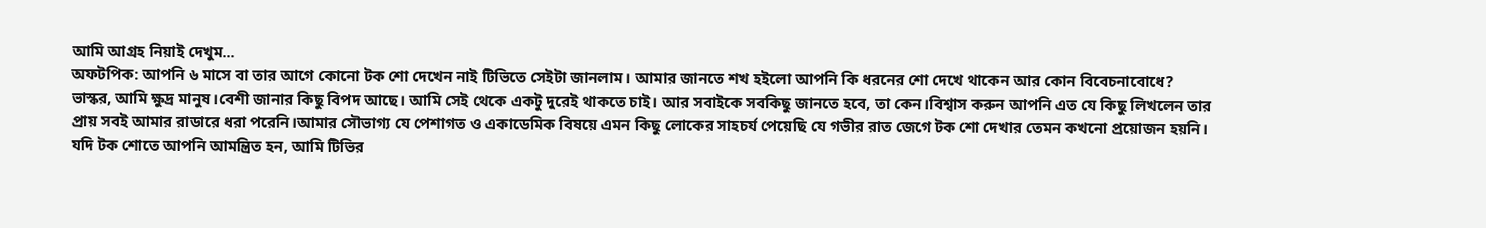আমি আগ্রহ নিয়াই দেখুম...
অফটপিক: আপনি ৬ মাসে বা তার আগে কোনো টক শো দেখেন নাই টিভিতে সেইটা জানলাম। আমার জানতে শখ হইলো আপনি কি ধরনের শো দেখে থাকেন আর কোন বিবেচনাবোধে?
ভাস্কর, আমি ক্ষুদ্র মানুষ।বেশী জানার কিছু বিপদ আছে। আমি সেই থেকে একটু দুরেই থাকতে চাই। আর সবাইকে সবকিছু জানতে হবে, তা কেন।বিশ্বাস করুন আপনি এত যে কিছু লিখলেন তার প্রায় সবই আমার রাডারে ধরা পরেনি।আমার সৌভাগ্য যে পেশাগত ও একাডেমিক বিষয়ে এমন কিছু লোকের সাহচর্য পেয়েছি যে গভীর রাত জেগে টক শো দেখার তেমন কখনো প্রয়োজন হয়নি।
যদি টক শোতে আপনি আমন্ত্রিত হন, আমি টিভির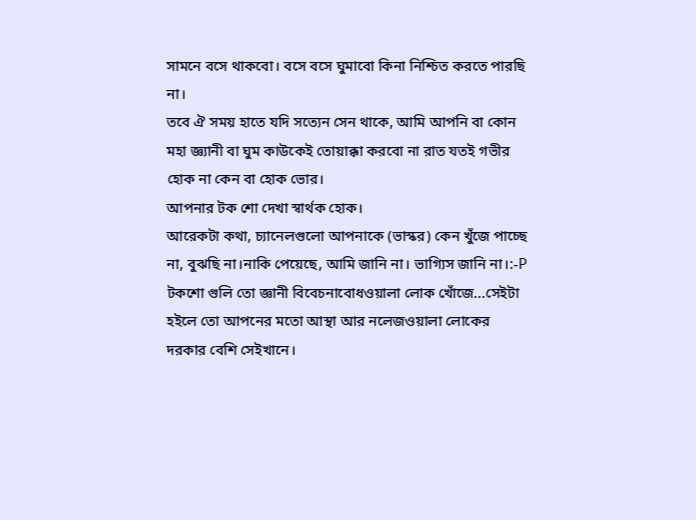সামনে বসে থাকবো। বসে বসে ঘুমাবো কিনা নিশ্চিত করতে পারছি না।
তবে ঐ সময় হাতে যদি সত্যেন সেন থাকে, আমি আপনি বা কোন মহা জ্ঞ্যানী বা ঘুম কাউকেই তোয়াক্কা করবো না রাত যতই গভীর হোক না কেন বা হোক ভোর।
আপনার টক শো দেখা স্বার্থক হোক।
আরেকটা কথা, চ্যানেলগুলো আপনাকে (ভাস্কর) কেন খুঁজে পাচ্ছে না, বুঝছি না।নাকি পেয়েছে, আমি জানি না। ভাগ্যিস জানি না।:-P
টকশো গুলি তো জ্ঞানী বিবেচনাবোধওয়ালা লোক খোঁজে...সেইটা হইলে তো আপনের মতো আস্থা আর নলেজওয়ালা লোকের দরকার বেশি সেইখানে।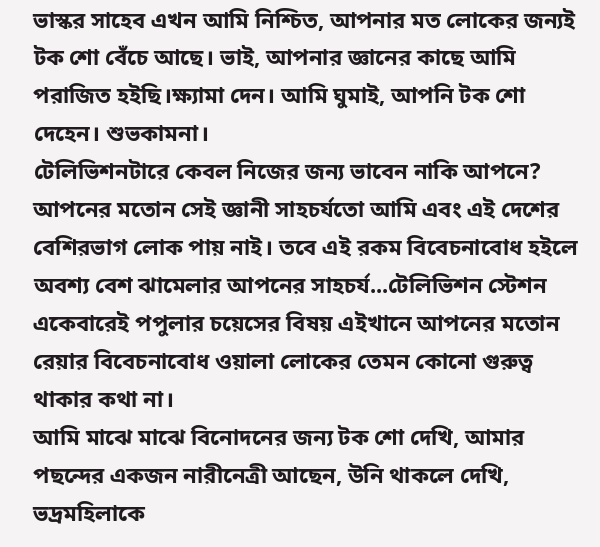ভাস্কর সাহেব এখন আমি নিশ্চিত, আপনার মত লোকের জন্যই টক শো বেঁচে আছে। ভাই, আপনার জ্ঞানের কাছে আমি পরাজিত হইছি।ক্ষ্যামা দেন। আমি ঘুমাই, আপনি টক শো দেহেন। শুভকামনা।
টেলিভিশনটারে কেবল নিজের জন্য ভাবেন নাকি আপনে? আপনের মতোন সেই জ্ঞানী সাহচর্যতো আমি এবং এই দেশের বেশিরভাগ লোক পায় নাই। তবে এই রকম বিবেচনাবোধ হইলে অবশ্য বেশ ঝামেলার আপনের সাহচর্য...টেলিভিশন স্টেশন একেবারেই পপুলার চয়েসের বিষয় এইখানে আপনের মতোন রেয়ার বিবেচনাবোধ ওয়ালা লোকের তেমন কোনো গুরুত্ব থাকার কথা না।
আমি মাঝে মাঝে বিনোদনের জন্য টক শো দেখি, আমার পছন্দের একজন নারীনেত্রী আছেন, উনি থাকলে দেখি, ভদ্রমহিলাকে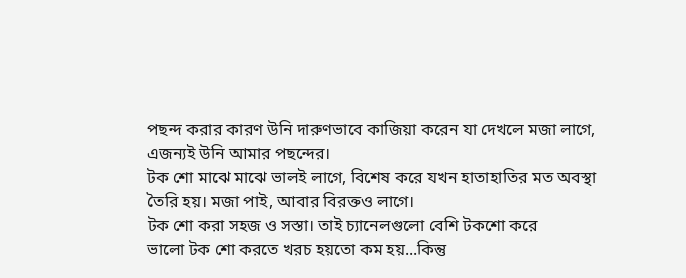পছন্দ করার কারণ উনি দারুণভাবে কাজিয়া করেন যা দেখলে মজা লাগে, এজন্যই উনি আমার পছন্দের।
টক শো মাঝে মাঝে ভালই লাগে, বিশেষ করে যখন হাতাহাতির মত অবস্থা তৈরি হয়। মজা পাই, আবার বিরক্তও লাগে।
টক শো করা সহজ ও সস্তা। তাই চ্যানেলগুলো বেশি টকশো করে
ভালো টক শো করতে খরচ হয়তো কম হয়...কিন্তু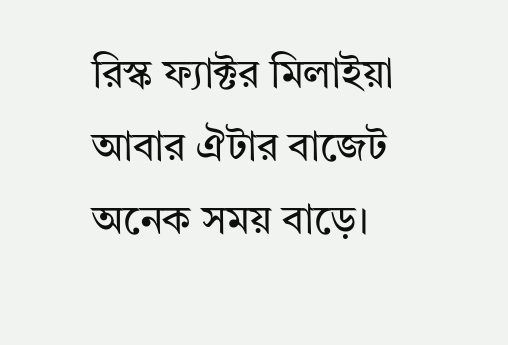রিস্ক ফ্যাক্টর মিলাইয়া আবার ঐটার বাজেট অনেক সময় বাড়ে।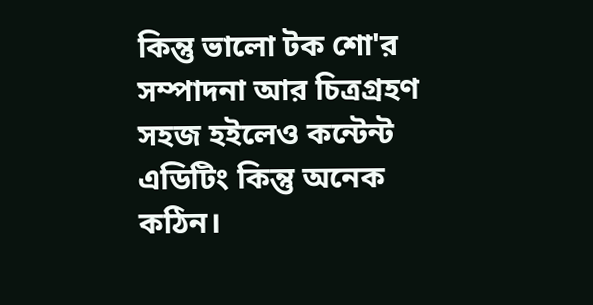কিন্তু ভালো টক শো'র সম্পাদনা আর চিত্রগ্রহণ সহজ হইলেও কন্টেন্ট এডিটিং কিন্তু অনেক কঠিন।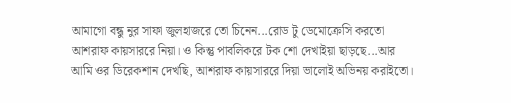আমাগো বন্ধু নুর সাফা জুলহাজরে তো চিনেন...রোড টু ডেমোক্রেসি করতো আশরাফ কায়সাররে নিয়া। ও কিন্তু পাবলিকরে টক শো দেখাইয়া ছাড়ছে...আর আমি ওর ডিরেকশান দেখছি, আশরাফ কায়সাররে দিয়া ভালোই অভিনয় করাইতো।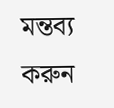মন্তব্য করুন